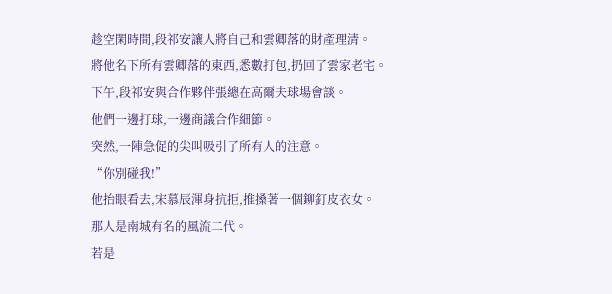趁空閑時間,段祁安讓人將自己和雲卿落的財產理清。
將他名下所有雲卿落的東西,悉數打包,扔回了雲家老宅。
下午,段祁安與合作夥伴張總在高爾夫球場會談。
他們一邊打球,一邊商議合作細節。
突然,一陣急促的尖叫吸引了所有人的注意。
“你別碰我!”
他抬眼看去,宋慕辰渾身抗拒,推搡著一個鉚釘皮衣女。
那人是南城有名的風流二代。
若是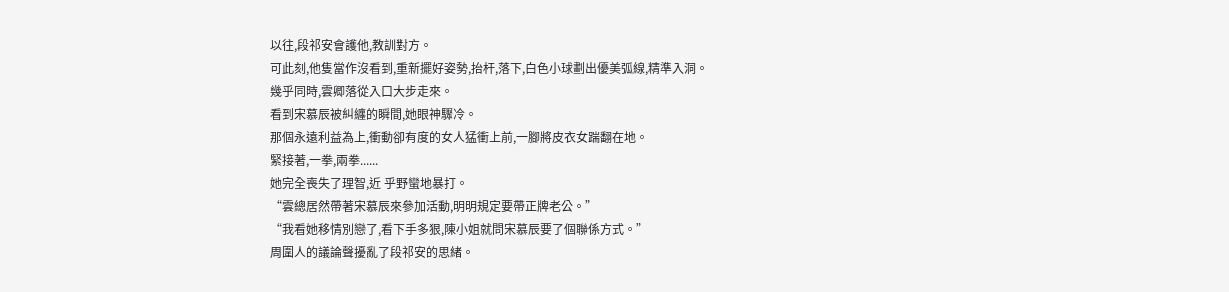以往,段祁安會護他,教訓對方。
可此刻,他隻當作沒看到,重新擺好姿勢,抬杆,落下,白色小球劃出優美弧線,精準入洞。
幾乎同時,雲卿落從入口大步走來。
看到宋慕辰被糾纏的瞬間,她眼神驟冷。
那個永遠利益為上,衝動卻有度的女人猛衝上前,一腳將皮衣女踹翻在地。
緊接著,一拳,兩拳......
她完全喪失了理智,近 乎野蠻地暴打。
“雲總居然帶著宋慕辰來參加活動,明明規定要帶正牌老公。”
“我看她移情別戀了,看下手多狠,陳小姐就問宋慕辰要了個聯係方式。”
周圍人的議論聲擾亂了段祁安的思緒。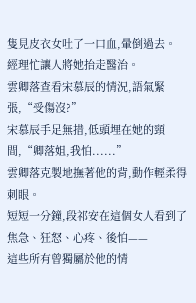隻見皮衣女吐了一口血,暈倒過去。
經理忙讓人將她抬走醫治。
雲卿落查看宋慕辰的情況,語氣緊張,“受傷沒?”
宋慕辰手足無措,低頭埋在她的頸間,“卿落姐,我怕......”
雲卿落克製地撫著他的背,動作輕柔得刺眼。
短短一分鐘,段祁安在這個女人看到了焦急、狂怒、心疼、後怕——
這些所有曾獨屬於他的情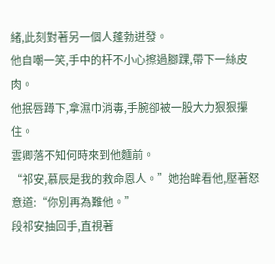緒,此刻對著另一個人蓬勃迸發。
他自嘲一笑,手中的杆不小心擦過腳踝,帶下一絲皮肉。
他抿唇蹲下,拿濕巾消毒,手腕卻被一股大力狠狠攥住。
雲卿落不知何時來到他麵前。
“祁安,慕辰是我的救命恩人。”她抬眸看他,壓著怒意道:“你別再為難他。”
段祁安抽回手,直視著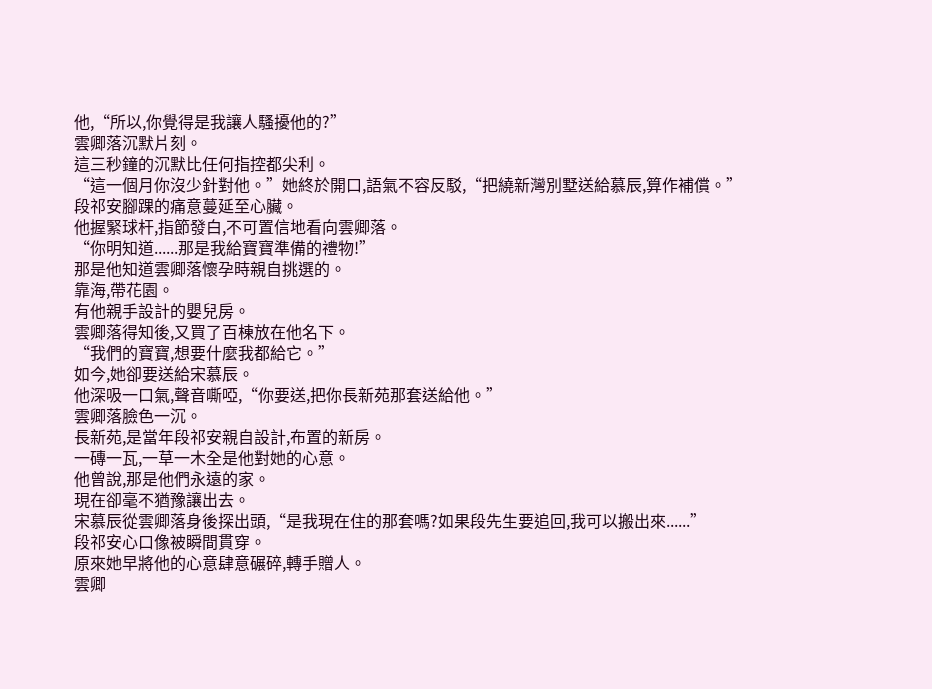他,“所以,你覺得是我讓人騷擾他的?”
雲卿落沉默片刻。
這三秒鐘的沉默比任何指控都尖利。
“這一個月你沒少針對他。”她終於開口,語氣不容反駁,“把繞新灣別墅送給慕辰,算作補償。”
段祁安腳踝的痛意蔓延至心臟。
他握緊球杆,指節發白,不可置信地看向雲卿落。
“你明知道......那是我給寶寶準備的禮物!”
那是他知道雲卿落懷孕時親自挑選的。
靠海,帶花園。
有他親手設計的嬰兒房。
雲卿落得知後,又買了百棟放在他名下。
“我們的寶寶,想要什麼我都給它。”
如今,她卻要送給宋慕辰。
他深吸一口氣,聲音嘶啞,“你要送,把你長新苑那套送給他。”
雲卿落臉色一沉。
長新苑,是當年段祁安親自設計,布置的新房。
一磚一瓦,一草一木全是他對她的心意。
他曾說,那是他們永遠的家。
現在卻毫不猶豫讓出去。
宋慕辰從雲卿落身後探出頭,“是我現在住的那套嗎?如果段先生要追回,我可以搬出來......”
段祁安心口像被瞬間貫穿。
原來她早將他的心意肆意碾碎,轉手贈人。
雲卿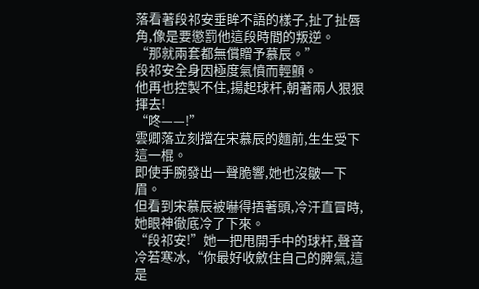落看著段祁安垂眸不語的樣子,扯了扯唇角,像是要懲罰他這段時間的叛逆。
“那就兩套都無償贈予慕辰。”
段祁安全身因極度氣憤而輕顫。
他再也控製不住,揚起球杆,朝著兩人狠狠揮去!
“咚——!”
雲卿落立刻擋在宋慕辰的麵前,生生受下這一棍。
即使手腕發出一聲脆響,她也沒皺一下眉。
但看到宋慕辰被嚇得捂著頭,冷汗直冒時,她眼神徹底冷了下來。
“段祁安!”她一把甩開手中的球杆,聲音冷若寒冰,“你最好收斂住自己的脾氣,這是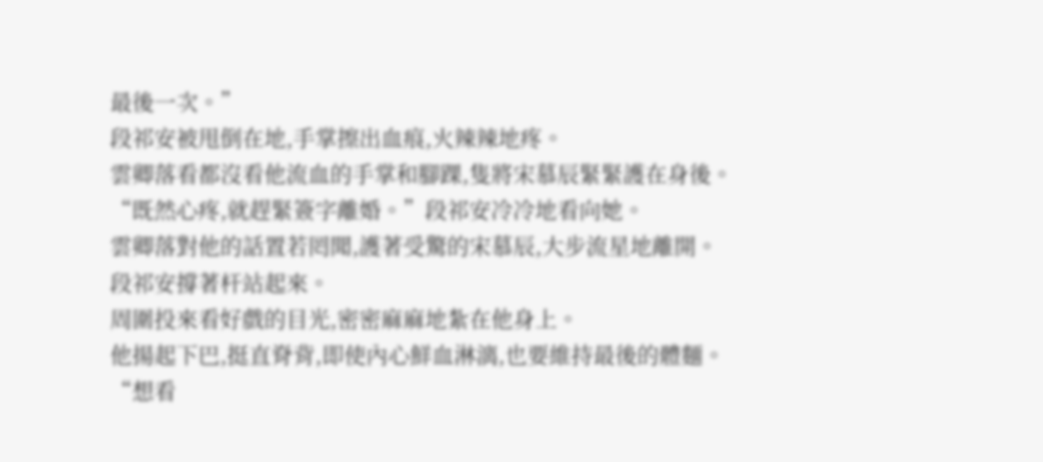最後一次。”
段祁安被甩倒在地,手掌擦出血痕,火辣辣地疼。
雲卿落看都沒看他流血的手掌和腳踝,隻將宋慕辰緊緊護在身後。
“既然心疼,就趕緊簽字離婚。”段祁安冷冷地看向她。
雲卿落對他的話置若罔聞,護著受驚的宋慕辰,大步流星地離開。
段祁安撐著杆站起來。
周圍投來看好戲的目光,密密麻麻地紮在他身上。
他揚起下巴,挺直脊背,即使內心鮮血淋漓,也要維持最後的體麵。
“想看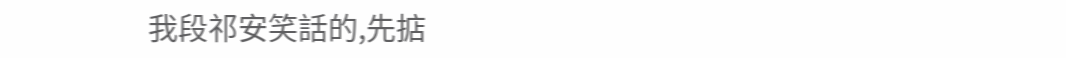我段祁安笑話的,先掂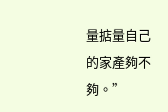量掂量自己的家產夠不夠。”